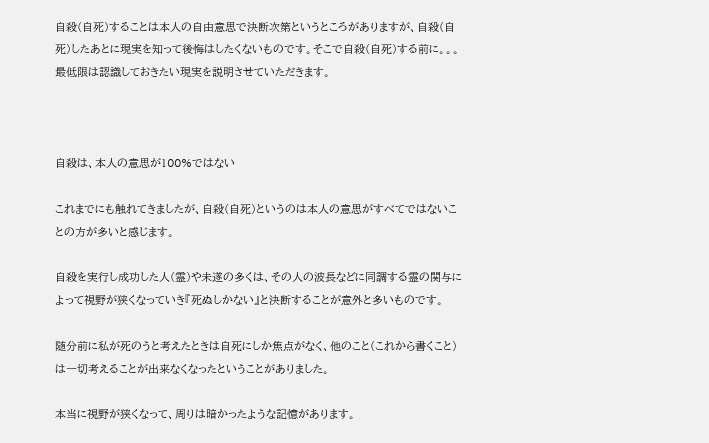自殺(自死)することは本人の自由意思で決断次第というところがありますが、自殺(自死)したあとに現実を知って後悔はしたくないものです。そこで自殺(自死)する前に。。。最低限は認識しておきたい現実を説明させていただきます。



自殺は、本人の意思が100%ではない

これまでにも触れてきましたが、自殺(自死)というのは本人の意思がすべてではないことの方が多いと感じます。

自殺を実行し成功した人(霊)や未遂の多くは、その人の波長などに同調する霊の関与によって視野が狭くなっていき『死ぬしかない』と決断することが意外と多いものです。

随分前に私が死のうと考えたときは自死にしか焦点がなく、他のこと(これから書くこと)は一切考えることが出来なくなったということがありました。

本当に視野が狭くなって、周りは暗かったような記憶があります。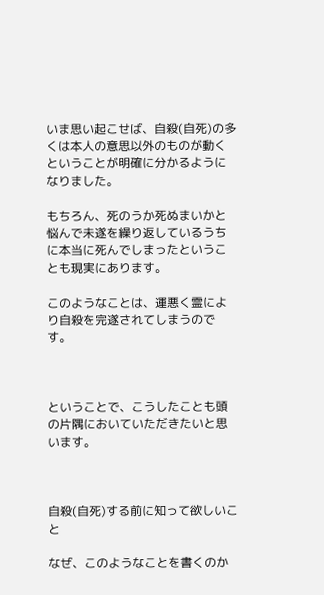いま思い起こせば、自殺(自死)の多くは本人の意思以外のものが動くということが明確に分かるようになりました。

もちろん、死のうか死ぬまいかと悩んで未遂を繰り返しているうちに本当に死んでしまったということも現実にあります。

このようなことは、運悪く霊により自殺を完遂されてしまうのです。



ということで、こうしたことも頭の片隅においていただきたいと思います。



自殺(自死)する前に知って欲しいこと

なぜ、このようなことを書くのか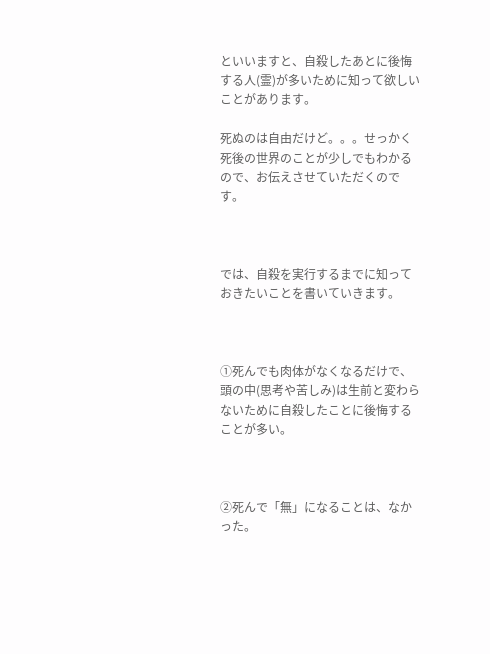といいますと、自殺したあとに後悔する人(霊)が多いために知って欲しいことがあります。

死ぬのは自由だけど。。。せっかく死後の世界のことが少しでもわかるので、お伝えさせていただくのです。



では、自殺を実行するまでに知っておきたいことを書いていきます。



①死んでも肉体がなくなるだけで、頭の中(思考や苦しみ)は生前と変わらないために自殺したことに後悔することが多い。



②死んで「無」になることは、なかった。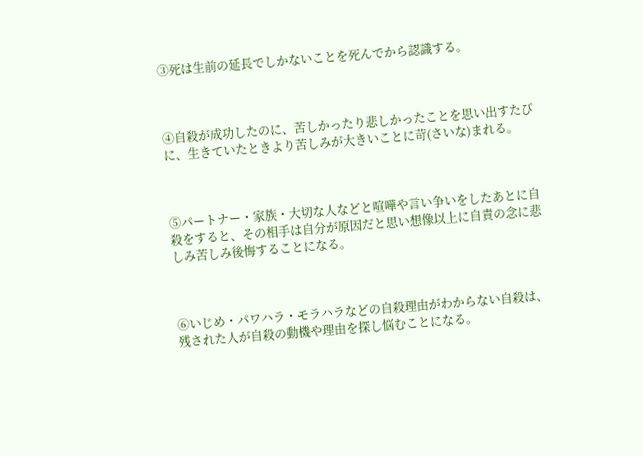③死は生前の延長でしかないことを死んでから認識する。



④自殺が成功したのに、苦しかったり悲しかったことを思い出すたびに、生きていたときより苦しみが大きいことに苛(さいな)まれる。



⑤パートナー・家族・大切な人などと喧嘩や言い争いをしたあとに自殺をすると、その相手は自分が原因だと思い想像以上に自責の念に悲しみ苦しみ後悔することになる。



⑥いじめ・パワハラ・モラハラなどの自殺理由がわからない自殺は、残された人が自殺の動機や理由を探し悩むことになる。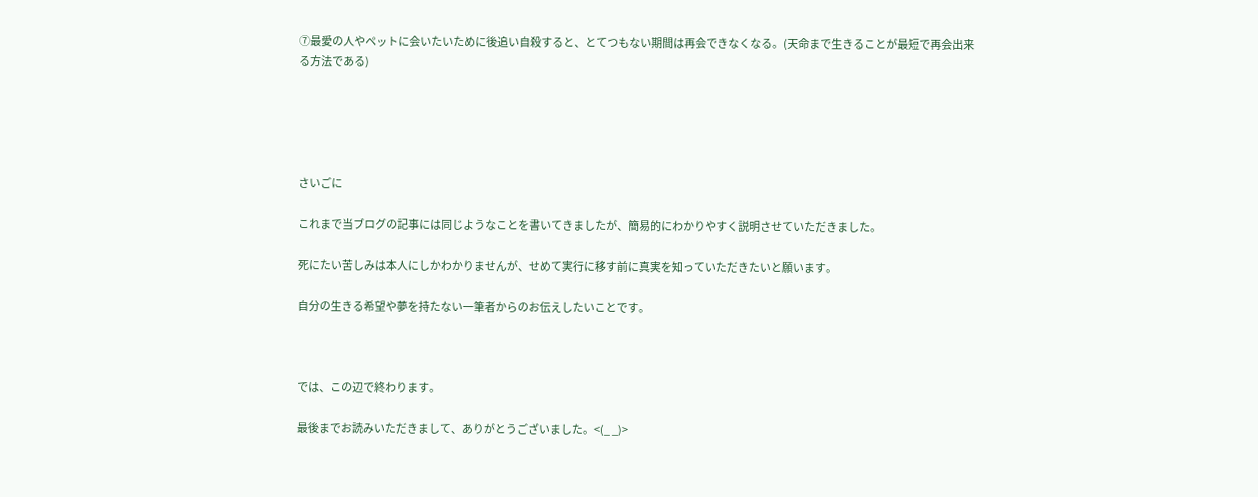⑦最愛の人やペットに会いたいために後追い自殺すると、とてつもない期間は再会できなくなる。(天命まで生きることが最短で再会出来る方法である)





さいごに

これまで当ブログの記事には同じようなことを書いてきましたが、簡易的にわかりやすく説明させていただきました。

死にたい苦しみは本人にしかわかりませんが、せめて実行に移す前に真実を知っていただきたいと願います。

自分の生きる希望や夢を持たない一筆者からのお伝えしたいことです。



では、この辺で終わります。

最後までお読みいただきまして、ありがとうございました。<(_ _)>